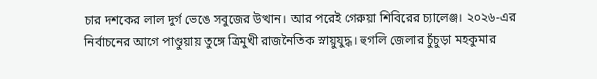চার দশকের লাল দুর্গ ভেঙে সবুজের উত্থান। আর পরেই গেরুয়া শিবিরের চ্যালেঞ্জ। ২০২৬-এর নির্বাচনের আগে পাণ্ডুয়ায় তুঙ্গে ত্রিমুখী রাজনৈতিক স্নায়ুযুদ্ধ। হুগলি জেলার চুঁচুড়া মহকুমার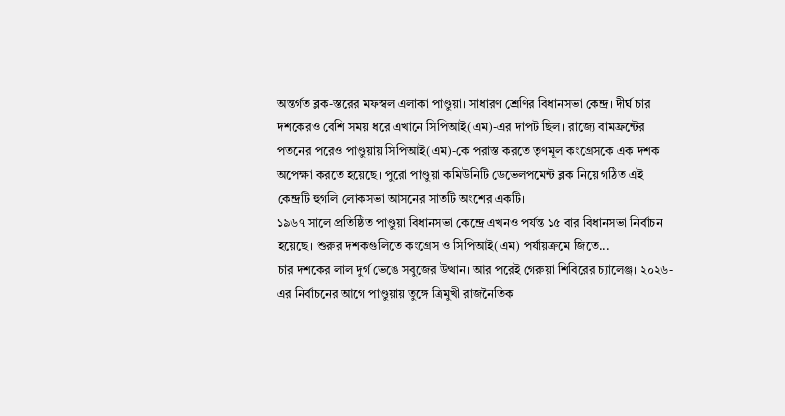অন্তর্গত ব্লক-স্তরের মফস্বল এলাকা পাণ্ডুয়া। সাধারণ শ্রেণির বিধানসভা কেন্দ্র। দীর্ঘ চার দশকেরও বেশি সময় ধরে এখানে সিপিআই(এম)-এর দাপট ছিল। রাজ্যে বামফ্রন্টের পতনের পরেও পাণ্ডুয়ায় সিপিআই(এম)-কে পরাস্ত করতে তৃণমূল কংগ্রেসকে এক দশক অপেক্ষা করতে হয়েছে। পুরো পাণ্ডুয়া কমিউনিটি ডেভেলপমেন্ট ব্লক নিয়ে গঠিত এই কেন্দ্রটি হুগলি লোকসভা আসনের সাতটি অংশের একটি।
১৯৬৭ সালে প্রতিষ্ঠিত পাণ্ডুয়া বিধানসভা কেন্দ্রে এখনও পর্যন্ত ১৫ বার বিধানসভা নির্বাচন হয়েছে। শুরুর দশকগুলিতে কংগ্রেস ও সিপিআই(এম) পর্যায়ক্রমে জিতে...
চার দশকের লাল দুর্গ ভেঙে সবুজের উত্থান। আর পরেই গেরুয়া শিবিরের চ্যালেঞ্জ। ২০২৬-এর নির্বাচনের আগে পাণ্ডুয়ায় তুঙ্গে ত্রিমুখী রাজনৈতিক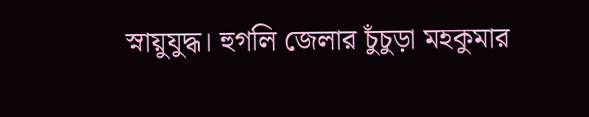স্নায়ুযুদ্ধ। হুগলি জেলার চুঁচুড়া মহকুমার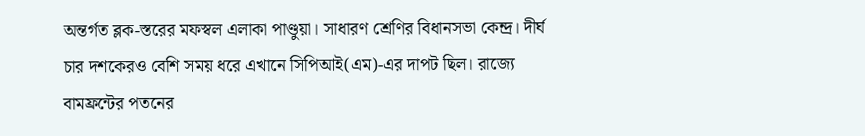অন্তর্গত ব্লক-স্তরের মফস্বল এলাকা পাণ্ডুয়া। সাধারণ শ্রেণির বিধানসভা কেন্দ্র। দীর্ঘ চার দশকেরও বেশি সময় ধরে এখানে সিপিআই(এম)-এর দাপট ছিল। রাজ্যে বামফ্রন্টের পতনের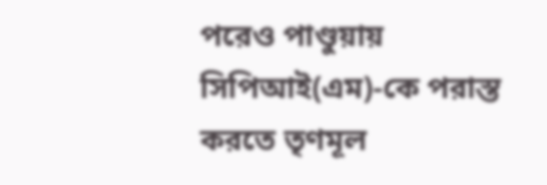পরেও পাণ্ডুয়ায় সিপিআই(এম)-কে পরাস্ত করতে তৃণমূল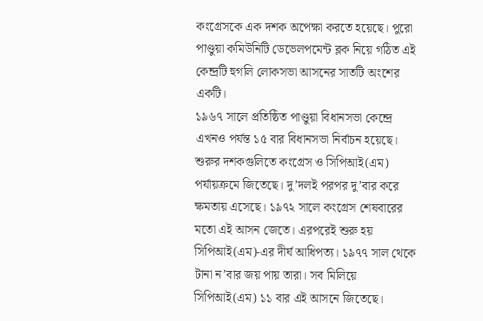কংগ্রেসকে এক দশক অপেক্ষা করতে হয়েছে। পুরো পাণ্ডুয়া কমিউনিটি ডেভেলপমেন্ট ব্লক নিয়ে গঠিত এই কেন্দ্রটি হুগলি লোকসভা আসনের সাতটি অংশের একটি।
১৯৬৭ সালে প্রতিষ্ঠিত পাণ্ডুয়া বিধানসভা কেন্দ্রে এখনও পর্যন্ত ১৫ বার বিধানসভা নির্বাচন হয়েছে। শুরুর দশকগুলিতে কংগ্রেস ও সিপিআই(এম) পর্যায়ক্রমে জিতেছে। দু’দলই পরপর দু’বার করে ক্ষমতায় এসেছে। ১৯৭২ সালে কংগ্রেস শেষবারের মতো এই আসন জেতে। এরপরেই শুরু হয় সিপিআই(এম)-এর দীর্ঘ আধিপত্য। ১৯৭৭ সাল থেকে টানা ন’বার জয় পায় তারা। সব মিলিয়ে সিপিআই(এম) ১১ বার এই আসনে জিতেছে।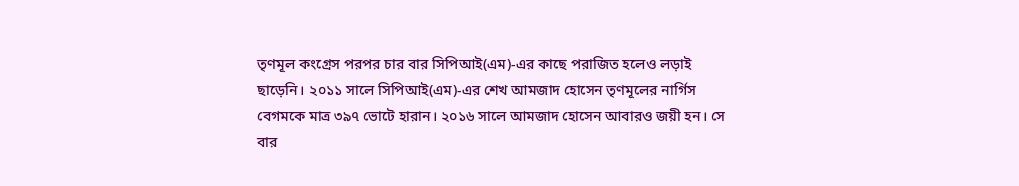তৃণমূল কংগ্রেস পরপর চার বার সিপিআই(এম)-এর কাছে পরাজিত হলেও লড়াই ছাড়েনি। ২০১১ সালে সিপিআই(এম)-এর শেখ আমজাদ হোসেন তৃণমূলের নার্গিস বেগমকে মাত্র ৩৯৭ ভোটে হারান। ২০১৬ সালে আমজাদ হোসেন আবারও জয়ী হন। সে বার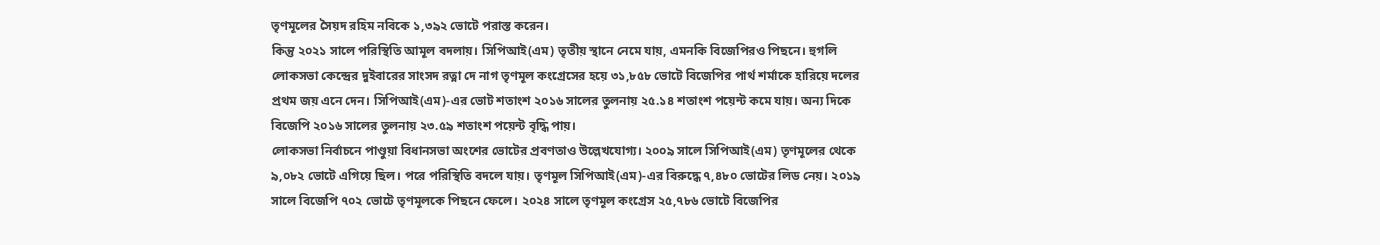তৃণমূলের সৈয়দ রহিম নবিকে ১,৩৯২ ভোটে পরাস্ত করেন।
কিন্তু ২০২১ সালে পরিস্থিতি আমূল বদলায়। সিপিআই(এম) তৃতীয় স্থানে নেমে যায়, এমনকি বিজেপিরও পিছনে। হুগলি লোকসভা কেন্দ্রের দুইবারের সাংসদ রত্না দে নাগ তৃণমূল কংগ্রেসের হয়ে ৩১,৮৫৮ ভোটে বিজেপির পার্থ শর্মাকে হারিয়ে দলের প্রথম জয় এনে দেন। সিপিআই(এম)-এর ভোট শতাংশ ২০১৬ সালের তুলনায় ২৫.১৪ শতাংশ পয়েন্ট কমে যায়। অন্য দিকে বিজেপি ২০১৬ সালের তুলনায় ২৩.৫৯ শতাংশ পয়েন্ট বৃদ্ধি পায়।
লোকসভা নির্বাচনে পাণ্ডুয়া বিধানসভা অংশের ভোটের প্রবণতাও উল্লেখযোগ্য। ২০০৯ সালে সিপিআই(এম) তৃণমূলের থেকে ৯,০৮২ ভোটে এগিয়ে ছিল। পরে পরিস্থিতি বদলে যায়। তৃণমূল সিপিআই(এম)-এর বিরুদ্ধে ৭,৪৮০ ভোটের লিড নেয়। ২০১৯ সালে বিজেপি ৭০২ ভোটে তৃণমূলকে পিছনে ফেলে। ২০২৪ সালে তৃণমূল কংগ্রেস ২৫,৭৮৬ ভোটে বিজেপির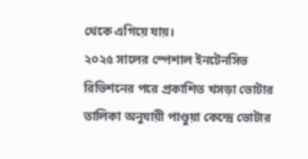থেকে এগিয়ে যায়।
২০২৫ সালের স্পেশাল ইনটেনসিভ রিভিশনের পরে প্রকাশিত খসড়া ভোটার তালিকা অনুযায়ী পাণ্ডুয়া কেন্দ্রে ভোটার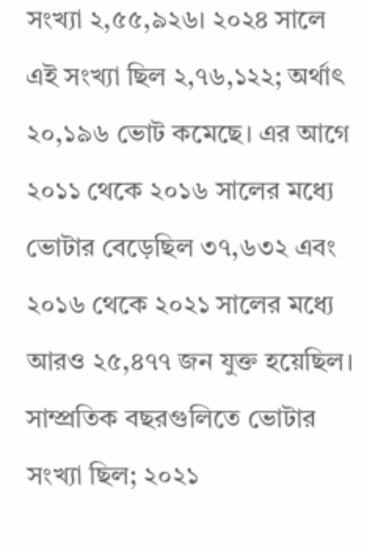সংখ্যা ২,৫৫,৯২৬। ২০২৪ সালে এই সংখ্যা ছিল ২,৭৬,১২২; অর্থাৎ ২০,১৯৬ ভোট কমেছে। এর আগে ২০১১ থেকে ২০১৬ সালের মধ্যে ভোটার বেড়েছিল ৩৭,৬৩২ এবং ২০১৬ থেকে ২০২১ সালের মধ্যে আরও ২৫,৪৭৭ জন যুক্ত হয়েছিল। সাম্প্রতিক বছরগুলিতে ভোটার সংখ্যা ছিল; ২০২১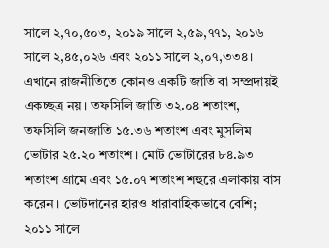সালে ২,৭০,৫০৩, ২০১৯ সালে ২,৫৯,৭৭১, ২০১৬ সালে ২,৪৫,০২৬ এবং ২০১১ সালে ২,০৭,৩৩৪।
এখানে রাজনীতিতে কোনও একটি জাতি বা সম্প্রদায়ই একচ্ছত্র নয়। তফসিলি জাতি ৩২.০৪ শতাংশ, তফসিলি জনজাতি ১৫.৩৬ শতাংশ এবং মুসলিম ভোটার ২৫.২০ শতাংশ। মোট ভোটারের ৮৪.৯৩ শতাংশ গ্রামে এবং ১৫.০৭ শতাংশ শহুরে এলাকায় বাস করেন। ভোটদানের হারও ধারাবাহিকভাবে বেশি; ২০১১ সালে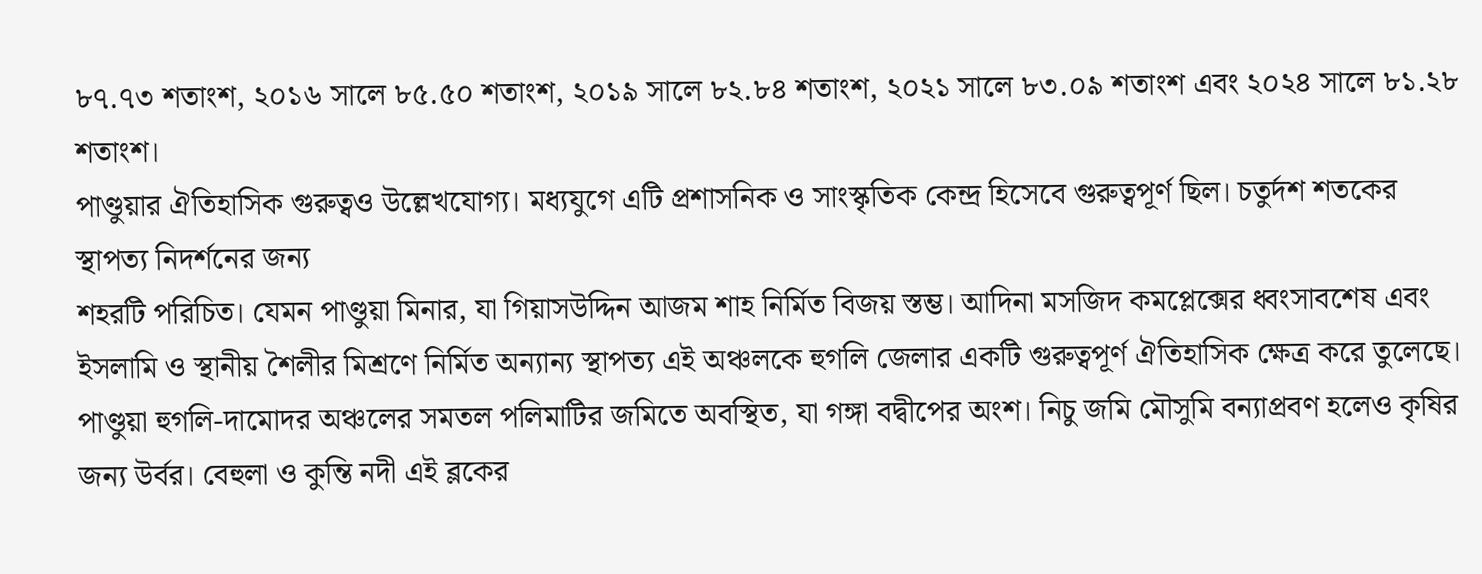৮৭.৭৩ শতাংশ, ২০১৬ সালে ৮৫.৫০ শতাংশ, ২০১৯ সালে ৮২.৮৪ শতাংশ, ২০২১ সালে ৮৩.০৯ শতাংশ এবং ২০২৪ সালে ৮১.২৮ শতাংশ।
পাণ্ডুয়ার ঐতিহাসিক গুরুত্বও উল্লেখযোগ্য। মধ্যযুগে এটি প্রশাসনিক ও সাংস্কৃতিক কেন্দ্র হিসেবে গুরুত্বপূর্ণ ছিল। চতুর্দশ শতকের স্থাপত্য নিদর্শনের জন্য
শহরটি পরিচিত। যেমন পাণ্ডুয়া মিনার, যা গিয়াসউদ্দিন আজম শাহ নির্মিত বিজয় স্তম্ভ। আদিনা মসজিদ কমপ্লেক্সের ধ্বংসাবশেষ এবং ইসলামি ও স্থানীয় শৈলীর মিশ্রণে নির্মিত অন্যান্য স্থাপত্য এই অঞ্চলকে হুগলি জেলার একটি গুরুত্বপূর্ণ ঐতিহাসিক ক্ষেত্র করে তুলেছে। পাণ্ডুয়া হুগলি-দামোদর অঞ্চলের সমতল পলিমাটির জমিতে অবস্থিত, যা গঙ্গা বদ্বীপের অংশ। নিচু জমি মৌসুমি বন্যাপ্রবণ হলেও কৃষির জন্য উর্বর। বেহুলা ও কুন্তি নদী এই ব্লকের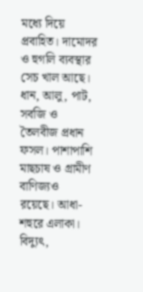মধ্যে দিয়ে প্রবাহিত। দামোদর ও হুগলি ব্যবস্থার সেচ খাল আছে।
ধান, আলু, পাট, সবজি ও তৈলবীজ প্রধান ফসল। পাশাপাশি মাছচাষ ও গ্রামীণ বাণিজ্যও রয়েছে। আধা-শহুরে এলাকা। বিদ্যুৎ,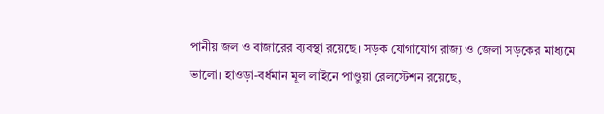পানীয় জল ও বাজারের ব্যবস্থা রয়েছে। সড়ক যোগাযোগ রাজ্য ও জেলা সড়কের মাধ্যমে ভালো। হাওড়া-বর্ধমান মূল লাইনে পাণ্ডুয়া রেলস্টেশন রয়েছে,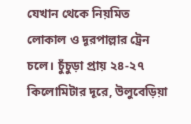যেখান থেকে নিয়মিত লোকাল ও দূরপাল্লার ট্রেন চলে। চুঁচুড়া প্রায় ২৪-২৭ কিলোমিটার দূরে, উলুবেড়িয়া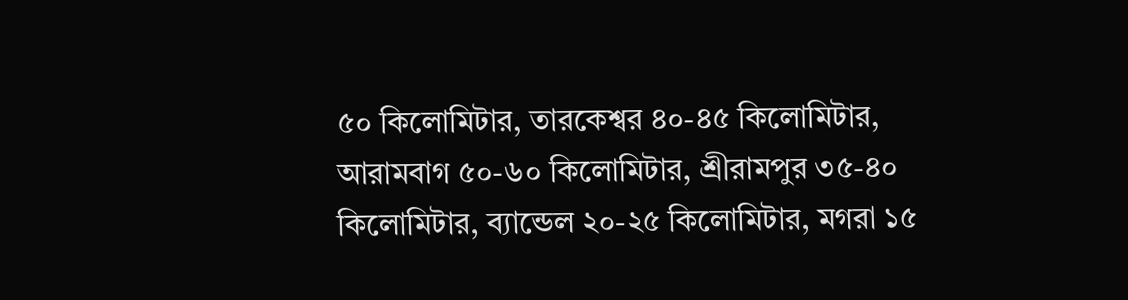৫০ কিলোমিটার, তারকেশ্বর ৪০-৪৫ কিলোমিটার, আরামবাগ ৫০-৬০ কিলোমিটার, শ্রীরামপুর ৩৫-৪০ কিলোমিটার, ব্যান্ডেল ২০-২৫ কিলোমিটার, মগরা ১৫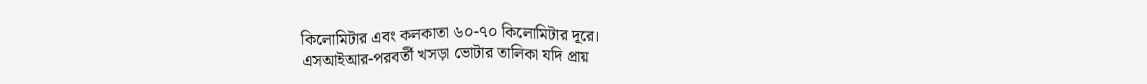কিলোমিটার এবং কলকাতা ৬০-৭০ কিলোমিটার দূরে।
এসআইআর-পরবর্তী খসড়া ভোটার তালিকা যদি প্রায়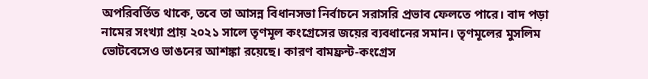অপরিবর্তিত থাকে, তবে তা আসন্ন বিধানসভা নির্বাচনে সরাসরি প্রভাব ফেলতে পারে। বাদ পড়া নামের সংখ্যা প্রায় ২০২১ সালে তৃণমূল কংগ্রেসের জয়ের ব্যবধানের সমান। তৃণমূলের মুসলিম ভোটবেসেও ভাঙনের আশঙ্কা রয়েছে। কারণ বামফ্রন্ট-কংগ্রেস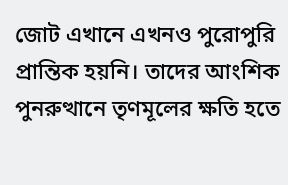জোট এখানে এখনও পুরোপুরি প্রান্তিক হয়নি। তাদের আংশিক পুনরুত্থানে তৃণমূলের ক্ষতি হতে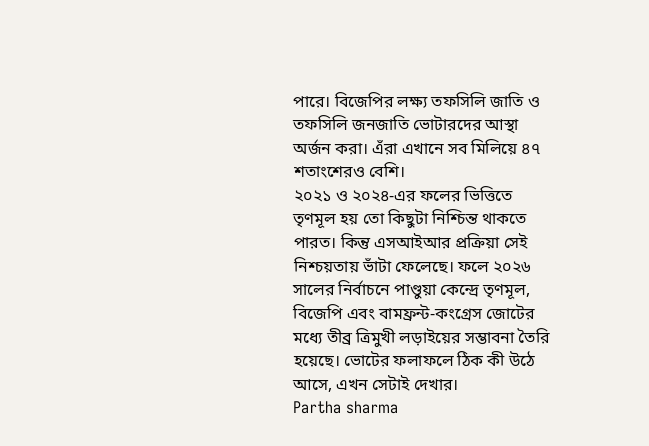পারে। বিজেপির লক্ষ্য তফসিলি জাতি ও তফসিলি জনজাতি ভোটারদের আস্থা অর্জন করা। এঁরা এখানে সব মিলিয়ে ৪৭ শতাংশেরও বেশি।
২০২১ ও ২০২৪-এর ফলের ভিত্তিতে তৃণমূল হয় তো কিছুটা নিশ্চিন্ত থাকতে পারত। কিন্তু এসআইআর প্রক্রিয়া সেই নিশ্চয়তায় ভাঁটা ফেলেছে। ফলে ২০২৬ সালের নির্বাচনে পাণ্ডুয়া কেন্দ্রে তৃণমূল, বিজেপি এবং বামফ্রন্ট-কংগ্রেস জোটের মধ্যে তীব্র ত্রিমুখী লড়াইয়ের সম্ভাবনা তৈরি হয়েছে। ভোটের ফলাফলে ঠিক কী উঠে আসে, এখন সেটাই দেখার।
Partha sharma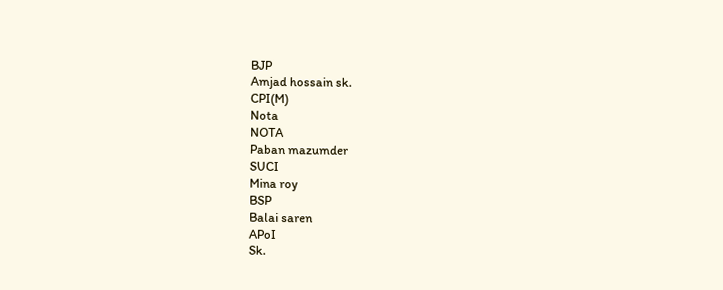BJP
Amjad hossain sk.
CPI(M)
Nota
NOTA
Paban mazumder
SUCI
Mina roy
BSP
Balai saren
APoI
Sk.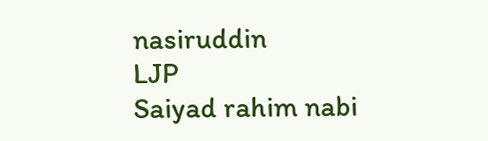nasiruddin
LJP
Saiyad rahim nabi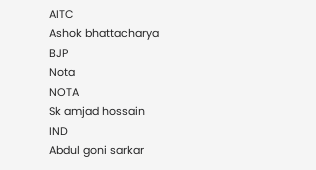AITC
Ashok bhattacharya
BJP
Nota
NOTA
Sk amjad hossain
IND
Abdul goni sarkar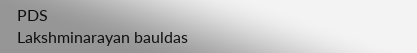PDS
Lakshminarayan bauldas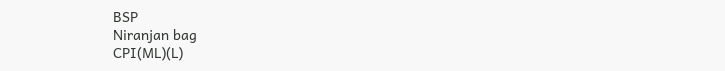BSP
Niranjan bag
CPI(ML)(L)